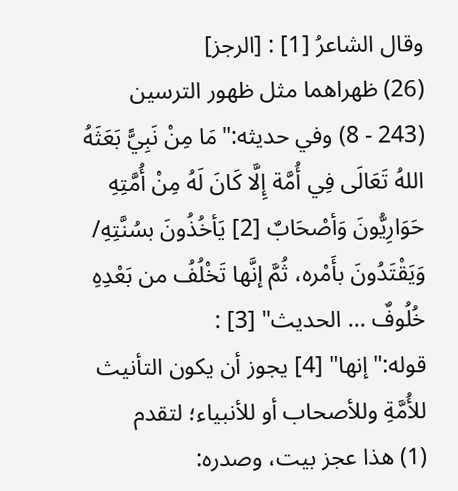وقال الشاعرُ [1] : [الرجز]
(26) ظهراهما مثل ظهور الترسين
(243 - 8) وفي حديثه:"مَا مِنْ نَبِيًّ بَعَثَهُ اللهُ تَعَالَى فِي أُمَّة إِلَّا كَانَ لَهُ مِنْ أُمَّتِهِ حَوَارِيُّونَ وَأصْحَابٌ [2] يَأخُذُونَ بسُنَّتِهِ/ وَيَقْتَدُونَ بأَمْره، ثُمَّ إنَّها تَخْلُفُ من بَعْدِهِ خُلُوفٌ ... الحديث" [3] :
قوله:"إنها" [4] يجوز أن يكون التأنيث للأُمَّةِ وللأصحاب أو للأنبياء؛ لتقدم
(1) هذا عجز بيت، وصدره: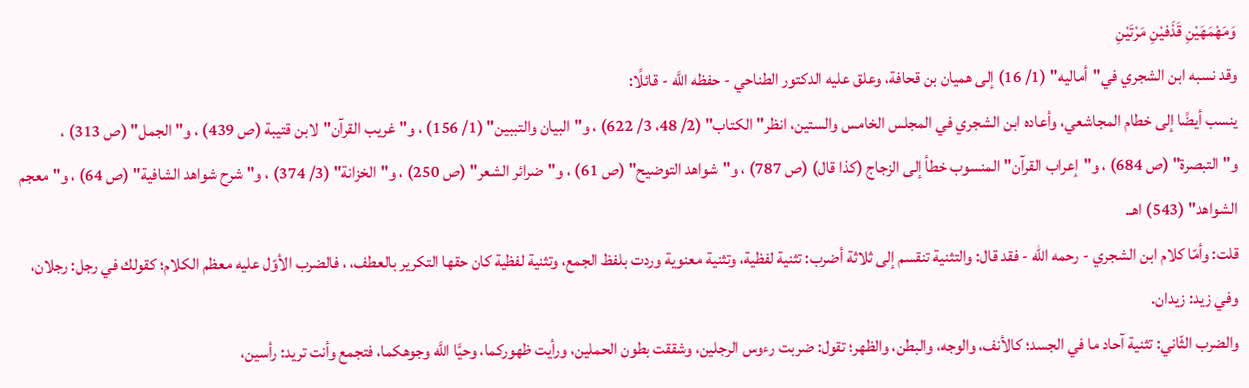وَمَهْمَهَيْنِ قَذَفيْنِ مَرْتَيْنِ
وقد نسبه ابن الشجري في"أماليه" (1/ 16) إلى هميان بن قحافة، وعلق عليه الدكتور الطناحي - حفظه اللَّه - قائلًا:
ينسب أيضًا إلى خطام المجاشعي، وأعاده ابن الشجري في المجلس الخامس والستين، انظر"الكتاب" (2/ 48، 3/ 622) ، و"البيان والتببين" (1/ 156) ، و"غريب القرآن"لابن قتيبة (ص 439) ، و"الجمل" (ص 313) ، و"التبصرة" (ص 684) ، و"إعراب القرآن"المنسوب خطأ إلى الزجاج (كذا قال) (ص 787) ، و"شواهد التوضيح" (ص 61) ، و"ضرائر الشعر" (ص 250) ، و"الخزانة" (3/ 374) ، و"شرح شواهد الشافية" (ص 64) ، و"معجم الشواهد" (543) اهـ.
قلت: وأمّا كلام ابن الشجري - رحمه الله - فقد قال: والتثنية تنقسم إلى ثلاثة أضرب: تثنية لفظية، وتثنية معنوية وردت بلفظ الجمع، وتثنية لفظية كان حقها التكرير بالعطف، ، فالضرب الأوّل عليه معظم الكلام؛ كقولك في رجل: رجلان، وفي زيد: زيدان.
والضرب الثّاني: تثنية آحاد ما في الجسد؛ كالأنف، والوجه، والبطن، والظهر؛ تقول: ضربت رءوس الرجلين، وشققت بطون الحملين، ورأيت ظهوركما، وحيَّا اللَّه وجوهكما، فتجمع وأنت تريد: رأسين،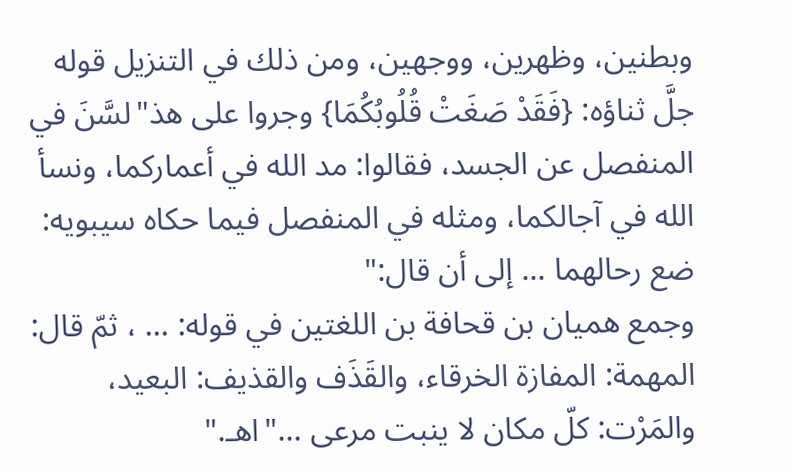وبطنين، وظهرين، ووجهين، ومن ذلك في التنزيل قوله جلَّ ثناؤه: {فَقَدْ صَغَتْ قُلُوبُكُمَا} وجروا على هذ"لسَّنَ في المنفصل عن الجسد، فقالوا: مد الله في أعماركما، ونسأ الله في آجالكما، ومثله في المنفصل فيما حكاه سيبويه: ضع رحالهما ... إلى أن قال:"
وجمع هميان بن قحافة بن اللغتين في قوله: ... ، ثمّ قال:
المهمة: المفازة الخرقاء، والقَذَف والقذيف: البعيد، والمَرْت: كلّ مكان لا ينبت مرعى ..."اهـ."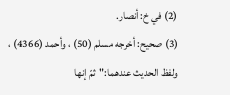(2) في خ: أنصار.
(3) صحيح: أخرجه مسلم (50) ، وأحمد (4366) ، ولفظ الحديث عندهما:"ثمّ إنها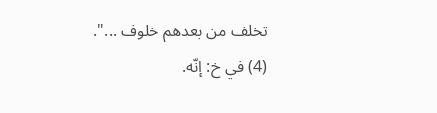تخلف من بعدهم خلوف ...".
(4) في خ: إنّه.